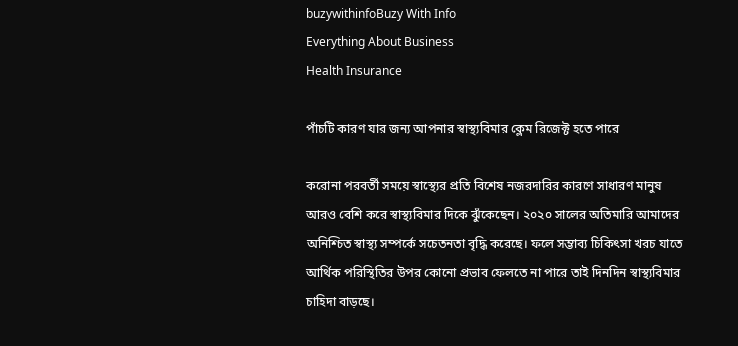buzywithinfoBuzy With Info
Everything About Business
Health Insurance

পাঁচটি কারণ যার জন্য আপনার স্বাস্থ্যবিমার ক্লেম রিজেক্ট হতে পারে

করোনা পরবর্তী সময়ে স্বাস্থ্যের প্রতি বিশেষ নজরদারির কারণে সাধারণ মানুষ আরও বেশি করে স্বাস্থ্যবিমার দিকে ঝুঁকেছেন। ২০২০ সালের অতিমারি আমাদের অনিশ্চিত স্বাস্থ্য সম্পর্কে সচেতনতা বৃদ্ধি করেছে। ফলে সম্ভাব্য চিকিৎসা খরচ যাতে আর্থিক পরিস্থিতির উপর কোনো প্রভাব ফেলতে না পারে তাই দিনদিন স্বাস্থ্যবিমার চাহিদা বাড়ছে।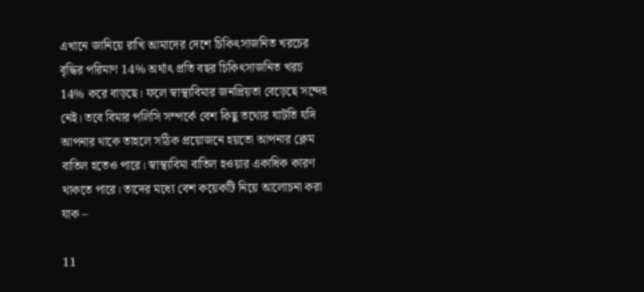এখানে জানিয়ে রাখি আমাদের দেশে চিকিৎসাজনিত খরচের বৃদ্ধির পরিমাণ 14% অর্থাৎ প্রতি বছর চিকিৎসাজনিত খরচ 14% করে বাড়ছে। ফলে স্বাস্থ্যবিমার জনপ্রিয়তা বেড়েছে সন্দেহ নেই। তবে বিমার পলিসি সম্পর্কে বেশ কিছু তথ্যের ঘাটতি যদি আপনার থাকে তাহলে সঠিক প্রয়োজনে হয়তো আপনার ক্লেম বাতিল হতেও পারে। স্বাস্থ্যবিমা বাতিল হওয়ার একাধিক কারণ থাকতে পারে। তাদের মধ্যে বেশ কয়েকটি নিয়ে আলোচনা করা যাক –

11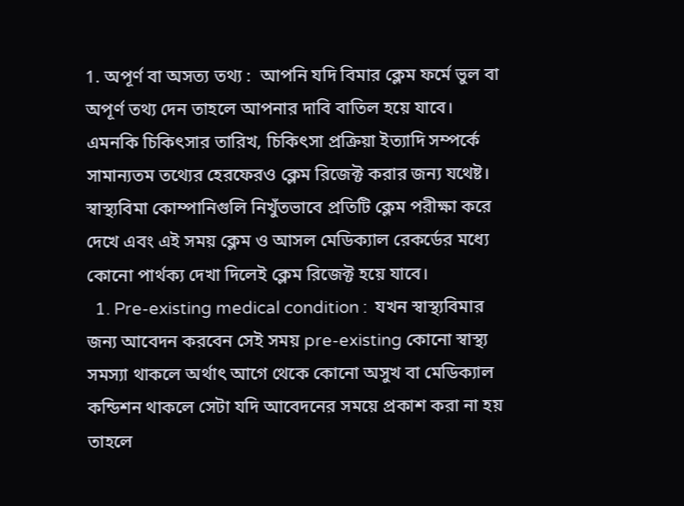1. অপূর্ণ বা অসত্য তথ্য :  আপনি যদি বিমার ক্লেম ফর্মে ভুল বা অপূর্ণ তথ্য দেন তাহলে আপনার দাবি বাতিল হয়ে যাবে। এমনকি চিকিৎসার তারিখ, চিকিৎসা প্রক্রিয়া ইত্যাদি সম্পর্কে সামান্যতম তথ্যের হেরফেরও ক্লেম রিজেক্ট করার জন্য যথেষ্ট। স্বাস্থ্যবিমা কোম্পানিগুলি নিখুঁতভাবে প্রতিটি ক্লেম পরীক্ষা করে দেখে এবং এই সময় ক্লেম ও আসল মেডিক্যাল রেকর্ডের মধ্যে কোনো পার্থক্য দেখা দিলেই ক্লেম রিজেক্ট হয়ে যাবে।
  1. Pre-existing medical condition :  যখন স্বাস্থ্যবিমার জন্য আবেদন করবেন সেই সময় pre-existing কোনো স্বাস্থ্য সমস্যা থাকলে অর্থাৎ আগে থেকে কোনো অসুখ বা মেডিক্যাল কন্ডিশন থাকলে সেটা যদি আবেদনের সময়ে প্রকাশ করা না হয় তাহলে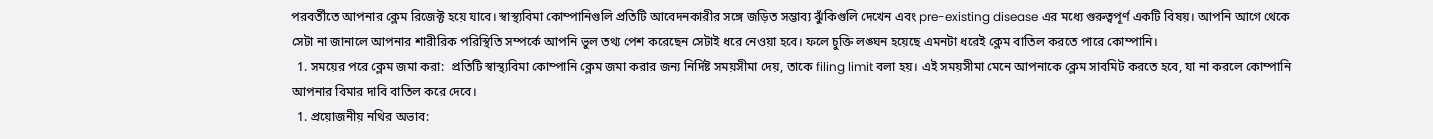পরবর্তীতে আপনার ক্লেম রিজেক্ট হয়ে যাবে। স্বাস্থ্যবিমা কোম্পানিগুলি প্রতিটি আবেদনকারীর সঙ্গে জড়িত সম্ভাব্য ঝুঁকিগুলি দেখেন এবং pre-existing disease এর মধ্যে গুরুত্বপূর্ণ একটি বিষয়। আপনি আগে থেকে সেটা না জানালে আপনার শারীরিক পরিস্থিতি সম্পর্কে আপনি ভুল তথ্য পেশ করেছেন সেটাই ধরে নেওয়া হবে। ফলে চুক্তি লঙ্ঘন হয়েছে এমনটা ধরেই ক্লেম বাতিল করতে পারে কোম্পানি।
  1. সময়ের পরে ক্লেম জমা করা:  প্রতিটি স্বাস্থ্যবিমা কোম্পানি ক্লেম জমা করার জন্য নির্দিষ্ট সময়সীমা দেয়, তাকে filing limit বলা হয়। এই সময়সীমা মেনে আপনাকে ক্লেম সাবমিট করতে হবে, যা না করলে কোম্পানি আপনার বিমার দাবি বাতিল করে দেবে।
  1. প্রয়োজনীয় নথির অভাব: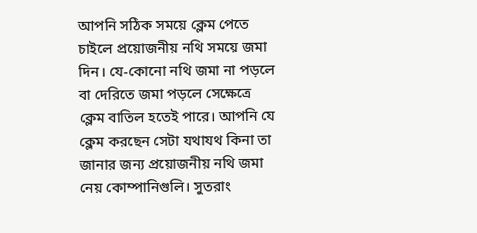আপনি সঠিক সময়ে ক্লেম পেতে চাইলে প্রয়োজনীয় নথি সময়ে জমা দিন। যে-কোনো নথি জমা না পড়লে বা দেরিতে জমা পড়লে সেক্ষেত্রে ক্লেম বাতিল হতেই পারে। আপনি যে ক্লেম করছেন সেটা যথাযথ কিনা তা জানার জন্য প্রয়োজনীয় নথি জমা নেয় কোম্পানিগুলি। সুতরাং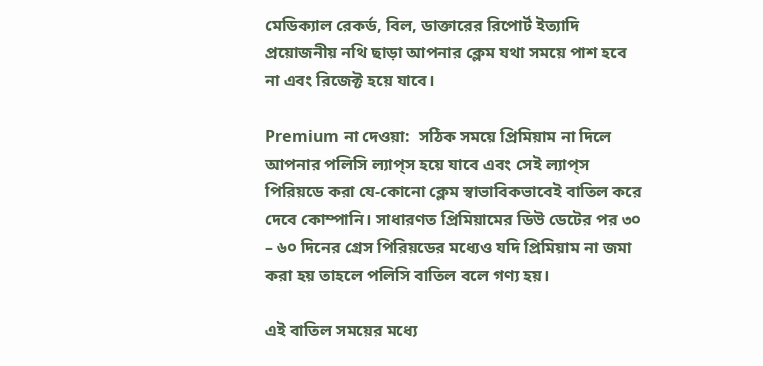মেডিক্যাল রেকর্ড, বিল, ডাক্তারের রিপোর্ট ইত্যাদি প্রয়োজনীয় নথি ছাড়া আপনার ক্লেম যথা সময়ে পাশ হবে না এবং রিজেক্ট হয়ে যাবে।

Premium না দেওয়া:  সঠিক সময়ে প্রিমিয়াম না দিলে আপনার পলিসি ল্যাপ্‌স হয়ে যাবে এবং সেই ল্যাপ্‌স পিরিয়ডে করা যে-কোনো ক্লেম স্বাভাবিকভাবেই বাতিল করে দেবে কোম্পানি। সাধারণত প্রিমিয়ামের ডিউ ডেটের পর ৩০ – ৬০ দিনের গ্রেস পিরিয়ডের মধ্যেও যদি প্রিমিয়াম না জমা করা হয় তাহলে পলিসি বাতিল বলে গণ্য হয়।

এই বাতিল সময়ের মধ্যে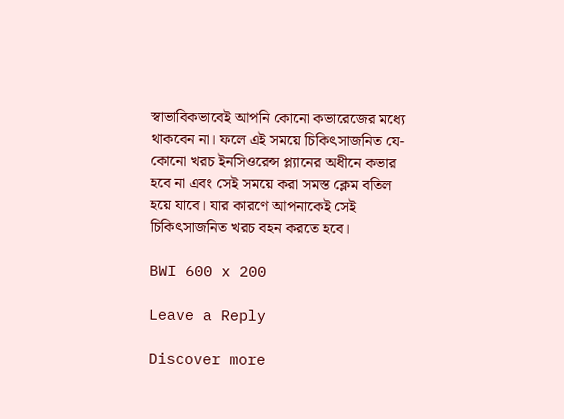স্বাভাবিকভাবেই আপনি কোনো কভারেজের মধ্যে থাকবেন না। ফলে এই সময়ে চিকিৎসাজনিত যে-কোনো খরচ ইনসিওরেন্স প্ল্যানের অধীনে কভার হবে না এবং সেই সময়ে করা সমস্ত ক্লেম বতিল হয়ে যাবে। যার কারণে আপনাকেই সেই চিকিৎসাজনিত খরচ বহন করতে হবে।

BWI 600 x 200

Leave a Reply

Discover more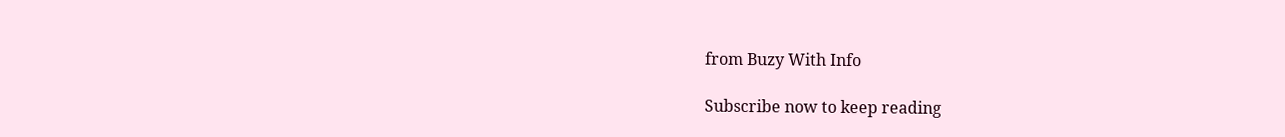from Buzy With Info

Subscribe now to keep reading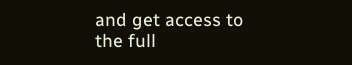and get access to the full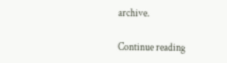archive.

Continue reading